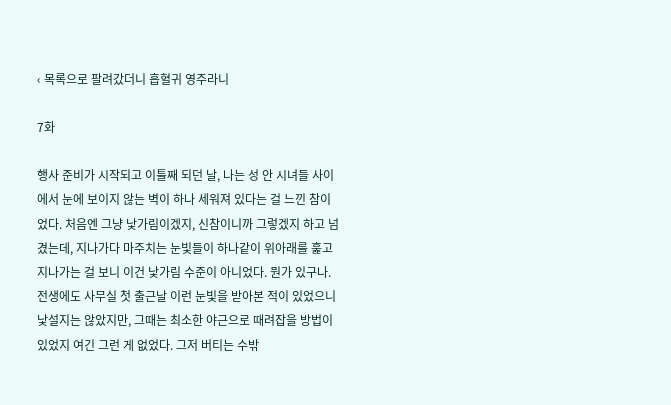‹ 목록으로 팔려갔더니 흡혈귀 영주라니

7화

행사 준비가 시작되고 이틀째 되던 날, 나는 성 안 시녀들 사이에서 눈에 보이지 않는 벽이 하나 세워져 있다는 걸 느낀 참이었다. 처음엔 그냥 낯가림이겠지, 신참이니까 그렇겠지 하고 넘겼는데, 지나가다 마주치는 눈빛들이 하나같이 위아래를 훑고 지나가는 걸 보니 이건 낯가림 수준이 아니었다. 뭔가 있구나. 전생에도 사무실 첫 출근날 이런 눈빛을 받아본 적이 있었으니 낯설지는 않았지만, 그때는 최소한 야근으로 때려잡을 방법이 있었지 여긴 그런 게 없었다. 그저 버티는 수밖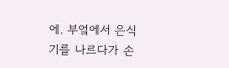에. 부엌에서 은식기를 나르다가 손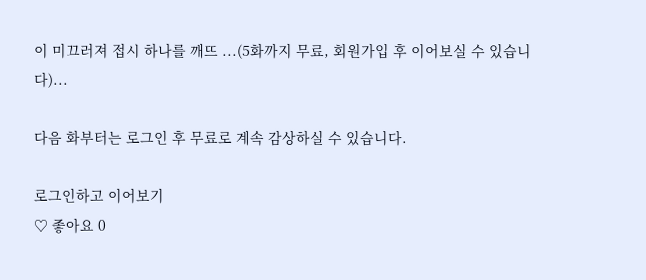이 미끄러져 접시 하나를 깨뜨 ...(5화까지 무료, 회원가입 후 이어보실 수 있습니다)...

다음 화부터는 로그인 후 무료로 계속 감상하실 수 있습니다.

로그인하고 이어보기
♡ 좋아요 0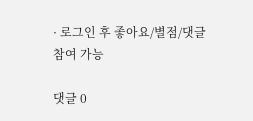· 로그인 후 좋아요/별점/댓글 참여 가능

댓글 0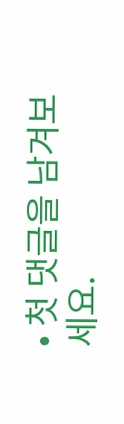• 첫 댓글을 남겨보세요.